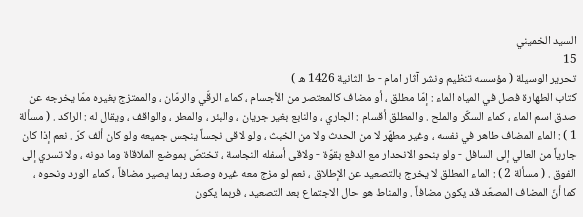السيد الخميني
15
تحرير الوسيلة ( مؤسسه تنظيم ونشر آثار امام - ط الثانية 1426 ه )
كتاب الطهارة فصل في المياه الماء : إمّا مطلق ، أو مضاف كالمعتصر من الأجسام ، كماء الرقّي والرمّان ، والممتزج بغيره ممّا يخرجه عن صدق اسم الماء ، كماء السكّر والملح . والمطلق أقسام : الجاري ، والنابع بغير جريان ، والبئر ، والمطر ، والواقف ، ويقال له : الراكد . ( مسألة 1 ) : الماء المضاف طاهر في نفسه ، وغير مطهّر لا من الحدث ولا من الخبث ، ولو لاقى نجساً ينجس جميعه ولو كان ألف كرّ . نعم إذا كان جارياً من العالي إلى السافل - ولو بنحو الانحدار مع الدفع بقوّة - ولاقى أسفله النجاسة ، تختصّ بموضع الملاقاة وما دونه ، ولا تسري إلى الفوق . ( مسألة 2 ) : الماء المطلق لا يخرج بالتصعيد عن الإطلاق ، نعم لو مزج معه غيره وصعّد ربما يصير مضافاً ، كماء الورد ونحوه ، كما أنّ المضاف المصعّد قد يكون مضافاً . والمناط هو حال الاجتماع بعد التصعيد ، فربما يكون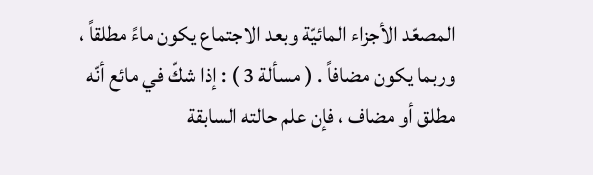المصعّد الأجزاء المائيّة وبعد الاجتماع يكون ماءً مطلقاً ، وربما يكون مضافاً . ( مسألة 3 ) : إذا شكّ في مائع أنّه مطلق أو مضاف ، فإن علم حالته السابقة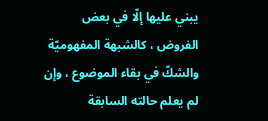يبني عليها إلّا في بعض الفروض ، كالشبهة المفهوميّة والشكّ في بقاء الموضوع ، وإن لم يعلم حالته السابقة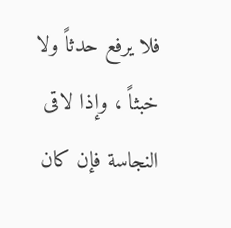فلا يرفع حدثاً ولا خبثاً ، وإذا لاقى النجاسة فإن كان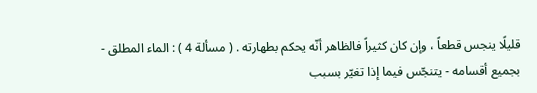قليلًا ينجس قطعاً ، وإن كان كثيراً فالظاهر أنّه يحكم بطهارته . ( مسألة 4 ) : الماء المطلق - بجميع أقسامه - يتنجّس فيما إذا تغيّر بسبب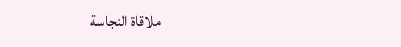ملاقاة النجاسة